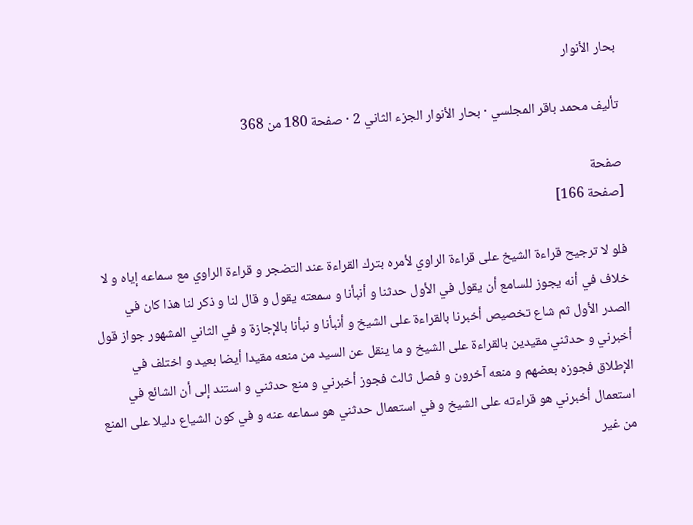بحار الأنوار

تأليف محمد باقر المجلسي · بحار الأنوار الجزء الثاني 2 · صفحة 180 من 368

صفحة
[صفحة 166]

فلو لا ترجيح قراءة الشيخ على قراءة الراوي لأمره بترك القراءة عند التضجر و قراءة الراوي مع سماعه إياه و لا خلاف في أنه يجوز للسامع أن يقول في الأول حدثنا و أنبأنا و سمعته يقول و قال لنا و ذكر لنا هذا كان في الصدر الأول ثم شاع تخصيص أخبرنا بالقراءة على الشيخ و أنبأنا و نبأنا بالإجازة و في الثاني المشهور جواز قول أخبرني و حدثني مقيدين بالقراءة على الشيخ و ما ينقل عن السيد من منعه مقيدا أيضا بعيد و اختلف في الإطلاق فجوزه بعضهم و منعه آخرون و فصل ثالث فجوز أخبرني و منع حدثني و استند إلى أن الشائع في استعمال أخبرني هو قراءته على الشيخ و في استعمال حدثني هو سماعه عنه و في كون الشياع دليلا على المنع من غير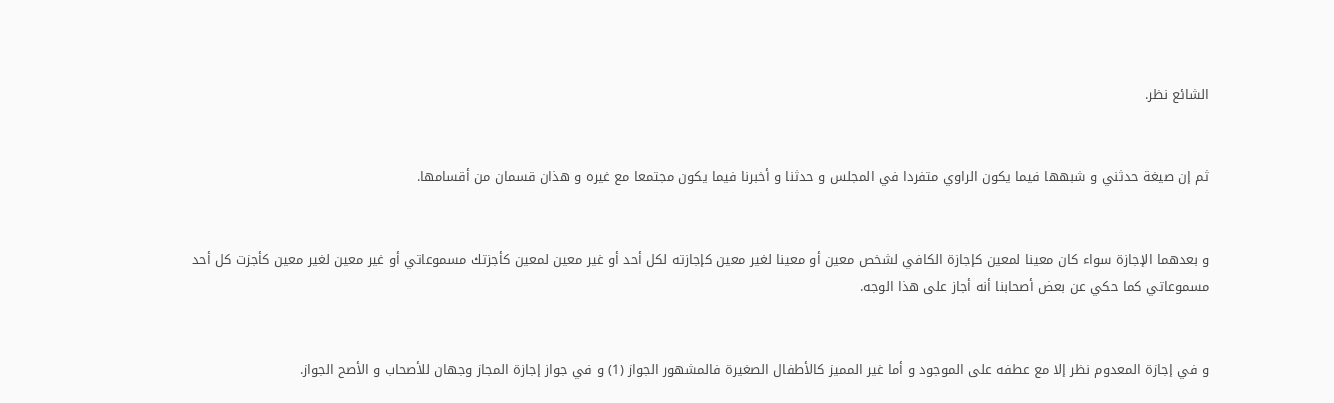الشائع نظر.


ثم إن صيغة حدثني و شبهها فيما يكون الراوي متفردا في المجلس و حدثنا و أخبرنا فيما يكون مجتمعا مع غيره و هذان قسمان من أقسامها.


و بعدهما الإجازة سواء كان معينا لمعين كإجازة الكافي لشخص معين أو معينا لغير معين كإجازته لكل أحد أو غير معين لمعين كأجزتك مسموعاتي أو غير معين لغير معين كأجزت كل أحد مسموعاتي كما حكي عن بعض أصحابنا أنه أجاز على هذا الوجه.


و في إجازة المعدوم نظر إلا مع عطفه على الموجود و أما غير المميز كالأطفال الصغيرة فالمشهور الجواز (1) و في جواز إجازة المجاز وجهان للأصحاب و الأصح الجواز.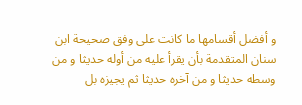و أفضل أقسامها ما كانت على وفق صحيحة ابن سنان المتقدمة بأن يقرأ عليه من أوله حديثا و من وسطه حديثا و من آخره حديثا ثم يجيزه بل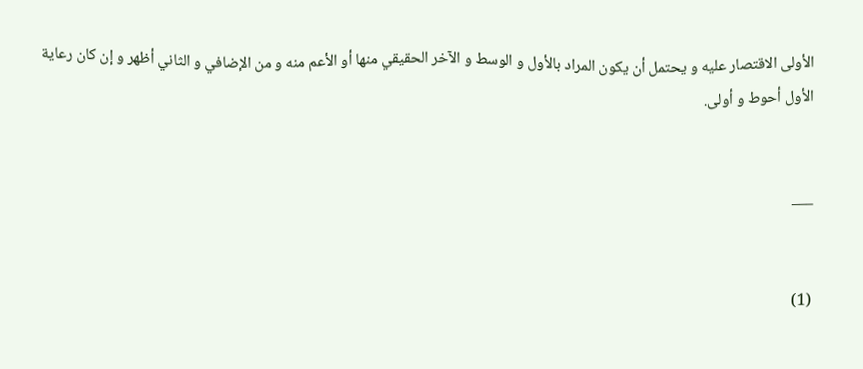الأولى الاقتصار عليه و يحتمل أن يكون المراد بالأول و الوسط و الآخر الحقيقي منها أو الأعم منه و من الإضافي و الثاني أظهر و إن كان رعاية الأول أحوط و أولى.


___


(1)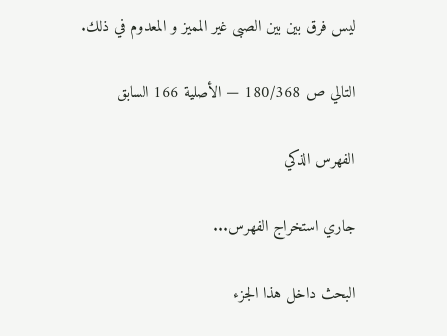ليس فرق بين بين الصبى غير المميز و المعدوم في ذلك.

التالي ص 180/368 — الأصلية 166 السابق

الفهرس الذكي

جاري استخراج الفهرس...

البحث داخل هذا الجزء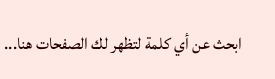ابحث عن أي كلمة لتظهر لك الصفحات هنا...